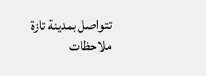تتواصل بمدينة تازة ملاحظات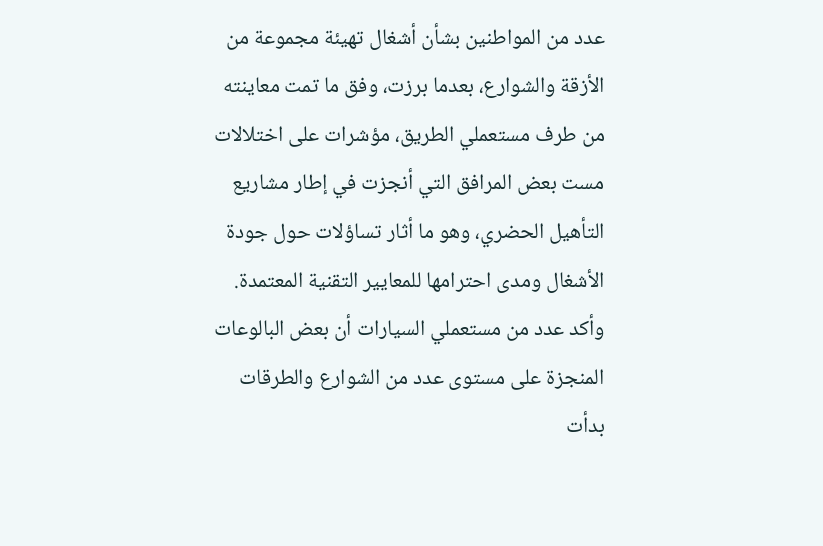عدد من المواطنين بشأن أشغال تهيئة مجموعة من الأزقة والشوارع، بعدما برزت، وفق ما تمت معاينته من طرف مستعملي الطريق، مؤشرات على اختلالات مست بعض المرافق التي أنجزت في إطار مشاريع التأهيل الحضري، وهو ما أثار تساؤلات حول جودة الأشغال ومدى احترامها للمعايير التقنية المعتمدة.
وأكد عدد من مستعملي السيارات أن بعض البالوعات المنجزة على مستوى عدد من الشوارع والطرقات بدأت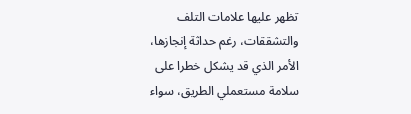تظهر عليها علامات التلف والتشققات، رغم حداثة إنجازها، الأمر الذي قد يشكل خطرا على سلامة مستعملي الطريق، سواء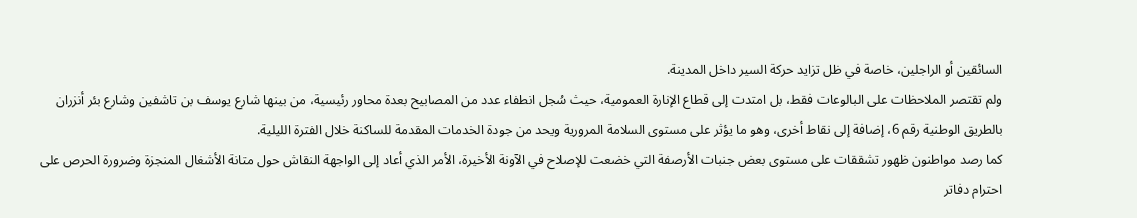السائقين أو الراجلين، خاصة في ظل تزايد حركة السير داخل المدينة.
ولم تقتصر الملاحظات على البالوعات فقط، بل امتدت إلى قطاع الإنارة العمومية، حيث سُجل انطفاء عدد من المصابيح بعدة محاور رئيسية، من بينها شارع يوسف بن تاشفين وشارع بئر أنزران بالطريق الوطنية رقم 6، إضافة إلى نقاط أخرى، وهو ما يؤثر على مستوى السلامة المرورية ويحد من جودة الخدمات المقدمة للساكنة خلال الفترة الليلية.
كما رصد مواطنون ظهور تشققات على مستوى بعض جنبات الأرصفة التي خضعت للإصلاح في الآونة الأخيرة، الأمر الذي أعاد إلى الواجهة النقاش حول متانة الأشغال المنجزة وضرورة الحرص على احترام دفاتر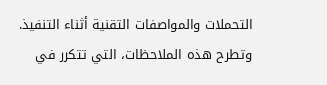التحملات والمواصفات التقنية أثناء التنفيذ.
وتطرح هذه الملاحظات، التي تتكرر في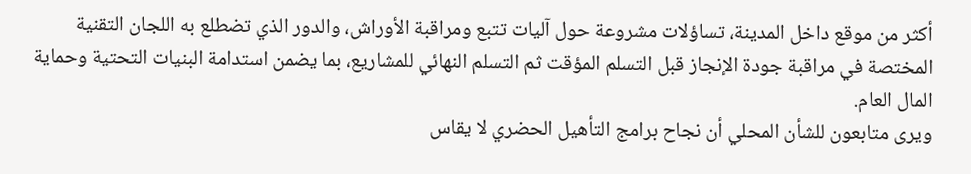أكثر من موقع داخل المدينة، تساؤلات مشروعة حول آليات تتبع ومراقبة الأوراش، والدور الذي تضطلع به اللجان التقنية المختصة في مراقبة جودة الإنجاز قبل التسلم المؤقت ثم التسلم النهائي للمشاريع، بما يضمن استدامة البنيات التحتية وحماية المال العام.
ويرى متابعون للشأن المحلي أن نجاح برامج التأهيل الحضري لا يقاس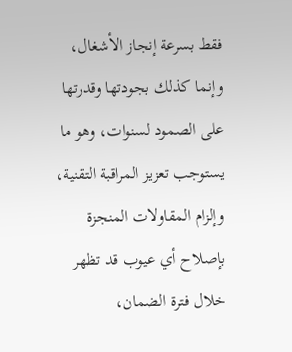فقط بسرعة إنجاز الأشغال، وإنما كذلك بجودتها وقدرتها على الصمود لسنوات، وهو ما يستوجب تعزيز المراقبة التقنية، وإلزام المقاولات المنجزة بإصلاح أي عيوب قد تظهر خلال فترة الضمان،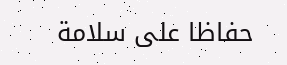حفاظا على سلامة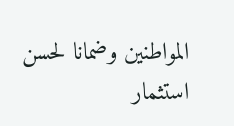المواطنين وضمانا لحسن استثمار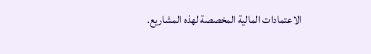الاعتمادات المالية المخصصة لهذه المشاريع.